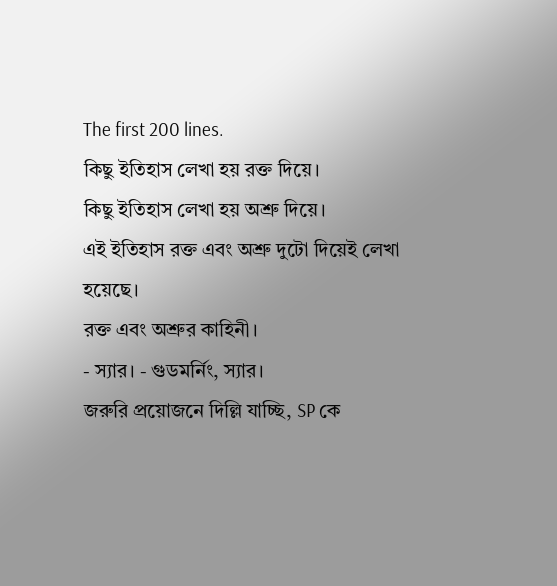The first 200 lines.
কিছু ইতিহাস লেখা হয় রক্ত দিয়ে।
কিছু ইতিহাস লেখা হয় অশ্রু দিয়ে।
এই ইতিহাস রক্ত এবং অশ্রু দুটো দিয়েই লেখা হয়েছে।
রক্ত এবং অশ্রুর কাহিনী।
- স্যার। - গুডমর্নিং, স্যার।
জরুরি প্রয়োজনে দিল্লি যাচ্ছি, SP কে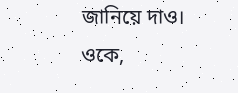জানিয়ে দাও।
ওকে,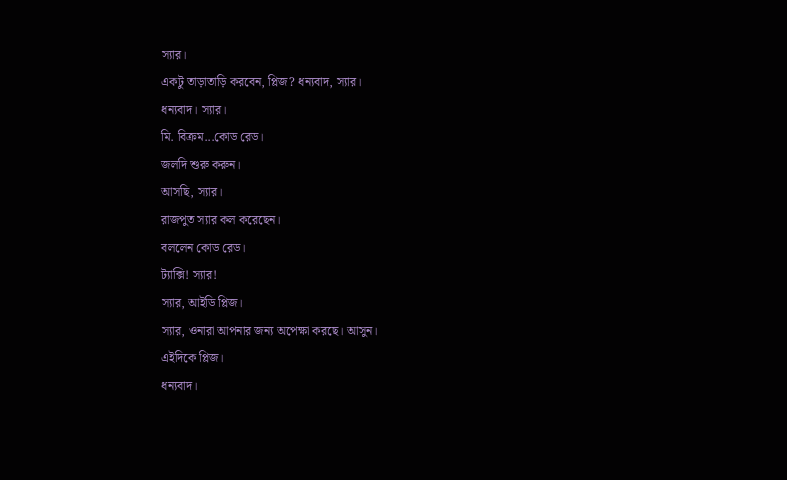স্যার।
একটু তাড়াতাড়ি করবেন, প্লিজ? ধন্যবাদ, স্যার।
ধন্যবাদ। স্যার।
মি. বিক্রম...কোড রেড।
জলদি শুরু করুন।
আসছি, স্যার।
রাজপুত স্যার কল করেছেন।
বললেন কোড রেড।
ট্যাক্সি! স্যার!
স্যার, আইডি প্লিজ।
স্যার, ওনারা আপনার জন্য অপেক্ষা করছে। আসুন।
এইদিকে প্লিজ।
ধন্যবাদ।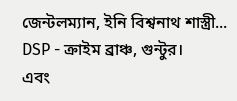জেন্টলম্যান, ইনি বিশ্বনাথ শাস্ত্রী...
DSP - ক্রাইম ব্রাঞ্চ, গুন্টুর।
এবং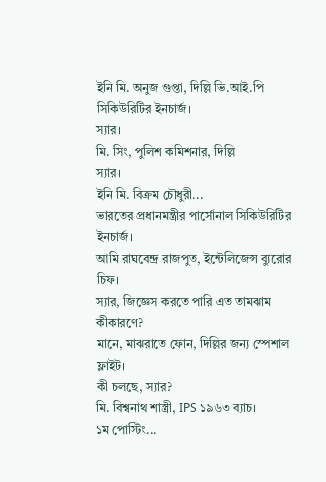ইনি মি. অনুজ গুপ্তা, দিল্লি ভি.আই.পি সিকিউরিটির ইনচার্জ।
স্যার।
মি. সিং, পুলিশ কমিশনার, দিল্লি
স্যার।
ইনি মি. বিক্রম চৌধুরী...
ভারতের প্রধানমন্ত্রীর পার্সোনাল সিকিউরিটির ইনচার্জ।
আমি রাঘবেন্দ্র রাজপুত, ইন্টেলিজেন্স ব্যুরোর চিফ।
স্যার, জিজ্ঞেস করতে পারি এত তামঝাম কীকারণে?
মানে, মাঝরাতে ফোন, দিল্লির জন্য স্পেশাল ফ্লাইট।
কী চলছে, স্যার?
মি. বিশ্বনাথ শাস্ত্রী, IPS ১৯৬৩ ব্যাচ।
১ম পোস্টিং...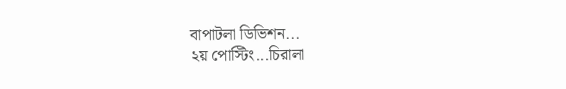বাপাটলা ডিভিশন...
২য় পোস্টিং...চিরালা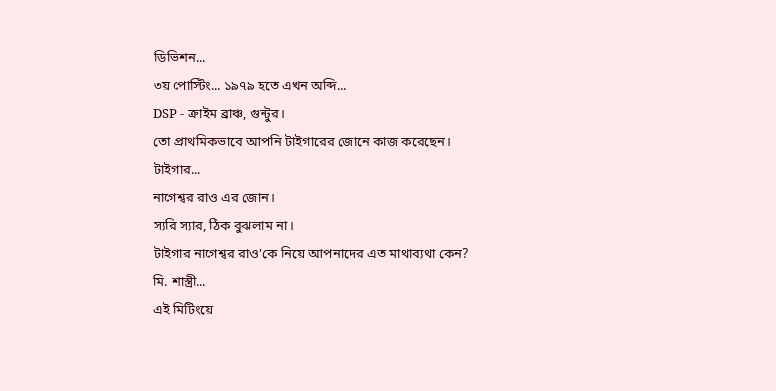ডিভিশন...
৩য় পোস্টিং... ১৯৭৯ হতে এখন অব্দি...
DSP - ক্রাইম ব্রাঞ্চ, গুন্টুর।
তো প্রাথমিকভাবে আপনি টাইগারের জোনে কাজ করেছেন।
টাইগার...
নাগেশ্বর রাও এর জোন।
স্যরি স্যার, ঠিক বুঝলাম না।
টাইগার নাগেশ্বর রাও'কে নিয়ে আপনাদের এত মাথাব্যথা কেন?
মি. শাস্ত্রী...
এই মিটিংয়ে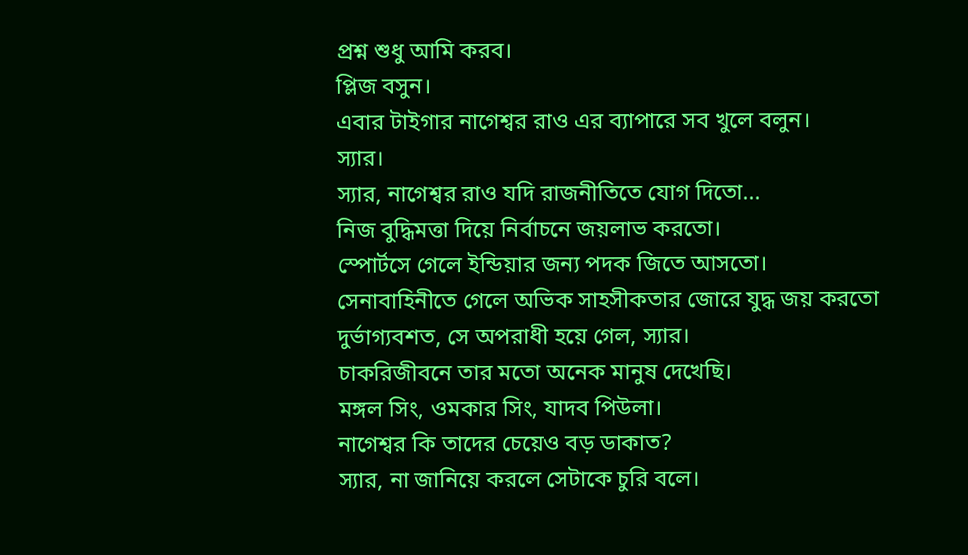প্রশ্ন শুধু আমি করব।
প্লিজ বসুন।
এবার টাইগার নাগেশ্বর রাও এর ব্যাপারে সব খুলে বলুন।
স্যার।
স্যার, নাগেশ্বর রাও যদি রাজনীতিতে যোগ দিতো...
নিজ বুদ্ধিমত্তা দিয়ে নির্বাচনে জয়লাভ করতো।
স্পোর্টসে গেলে ইন্ডিয়ার জন্য পদক জিতে আসতো।
সেনাবাহিনীতে গেলে অভিক সাহসীকতার জোরে যুদ্ধ জয় করতো
দুর্ভাগ্যবশত, সে অপরাধী হয়ে গেল, স্যার।
চাকরিজীবনে তার মতো অনেক মানুষ দেখেছি।
মঙ্গল সিং, ওমকার সিং, যাদব পিউলা।
নাগেশ্বর কি তাদের চেয়েও বড় ডাকাত?
স্যার, না জানিয়ে করলে সেটাকে চুরি বলে।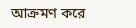আক্রমণ করে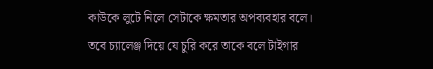কাউকে লুটে নিলে সেটাকে ক্ষমতার অপব্যবহার বলে।
তবে চ্যালেঞ্জ দিয়ে যে চুরি করে তাকে বলে টাইগার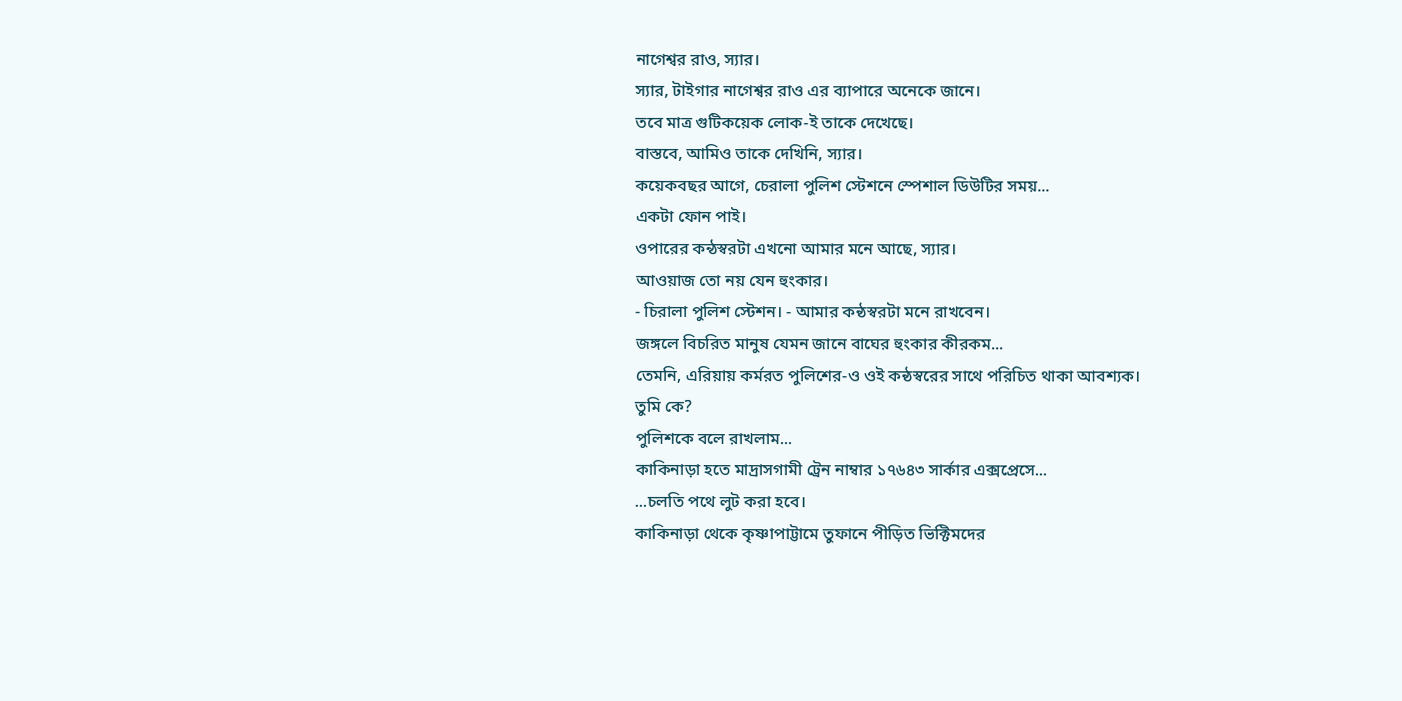নাগেশ্বর রাও, স্যার।
স্যার, টাইগার নাগেশ্বর রাও এর ব্যাপারে অনেকে জানে।
তবে মাত্র গুটিকয়েক লোক-ই তাকে দেখেছে।
বাস্তবে, আমিও তাকে দেখিনি, স্যার।
কয়েকবছর আগে, চেরালা পুলিশ স্টেশনে স্পেশাল ডিউটির সময়...
একটা ফোন পাই।
ওপারের কন্ঠস্বরটা এখনো আমার মনে আছে, স্যার।
আওয়াজ তো নয় যেন হুংকার।
- চিরালা পুলিশ স্টেশন। - আমার কন্ঠস্বরটা মনে রাখবেন।
জঙ্গলে বিচরিত মানুষ যেমন জানে বাঘের হুংকার কীরকম...
তেমনি, এরিয়ায় কর্মরত পুলিশের-ও ওই কন্ঠস্বরের সাথে পরিচিত থাকা আবশ্যক।
তুমি কে?
পুলিশকে বলে রাখলাম...
কাকিনাড়া হতে মাদ্রাসগামী ট্রেন নাম্বার ১৭৬৪৩ সার্কার এক্সপ্রেসে...
...চলতি পথে লুট করা হবে।
কাকিনাড়া থেকে কৃষ্ণাপাট্টামে তুফানে পীড়িত ভিক্টিমদের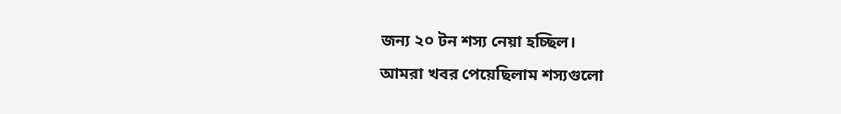জন্য ২০ টন শস্য নেয়া হচ্ছিল।
আমরা খবর পেয়েছিলাম শস্যগুলো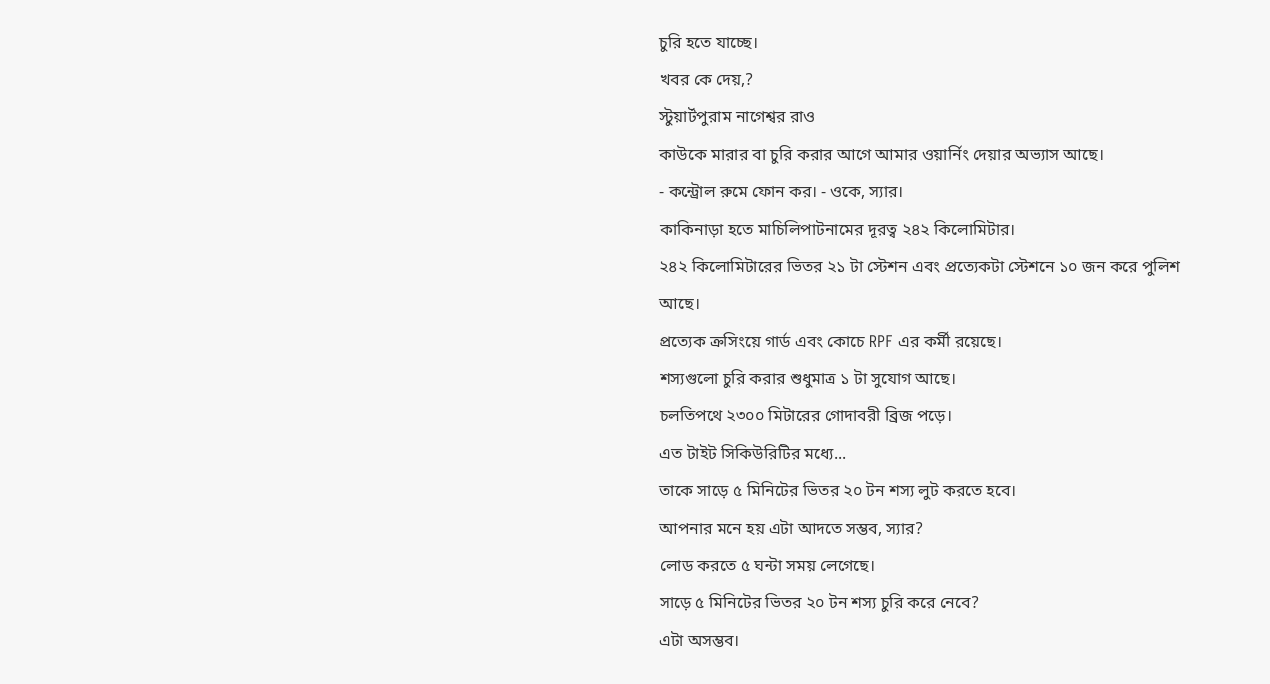চুরি হতে যাচ্ছে।
খবর কে দেয়,?
স্টুয়ার্টপুরাম নাগেশ্বর রাও
কাউকে মারার বা চুরি করার আগে আমার ওয়ার্নিং দেয়ার অভ্যাস আছে।
- কন্ট্রোল রুমে ফোন কর। - ওকে, স্যার।
কাকিনাড়া হতে মাচিলিপাটনামের দূরত্ব ২৪২ কিলোমিটার।
২৪২ কিলোমিটারের ভিতর ২১ টা স্টেশন এবং প্রত্যেকটা স্টেশনে ১০ জন করে পুলিশ আছে।
প্রত্যেক ক্রসিংয়ে গার্ড এবং কোচে RPF এর কর্মী রয়েছে।
শস্যগুলো চুরি করার শুধুমাত্র ১ টা সুযোগ আছে।
চলতিপথে ২৩০০ মিটারের গোদাবরী ব্রিজ পড়ে।
এত টাইট সিকিউরিটির মধ্যে...
তাকে সাড়ে ৫ মিনিটের ভিতর ২০ টন শস্য লুট করতে হবে।
আপনার মনে হয় এটা আদতে সম্ভব, স্যার?
লোড করতে ৫ ঘন্টা সময় লেগেছে।
সাড়ে ৫ মিনিটের ভিতর ২০ টন শস্য চুরি করে নেবে?
এটা অসম্ভব।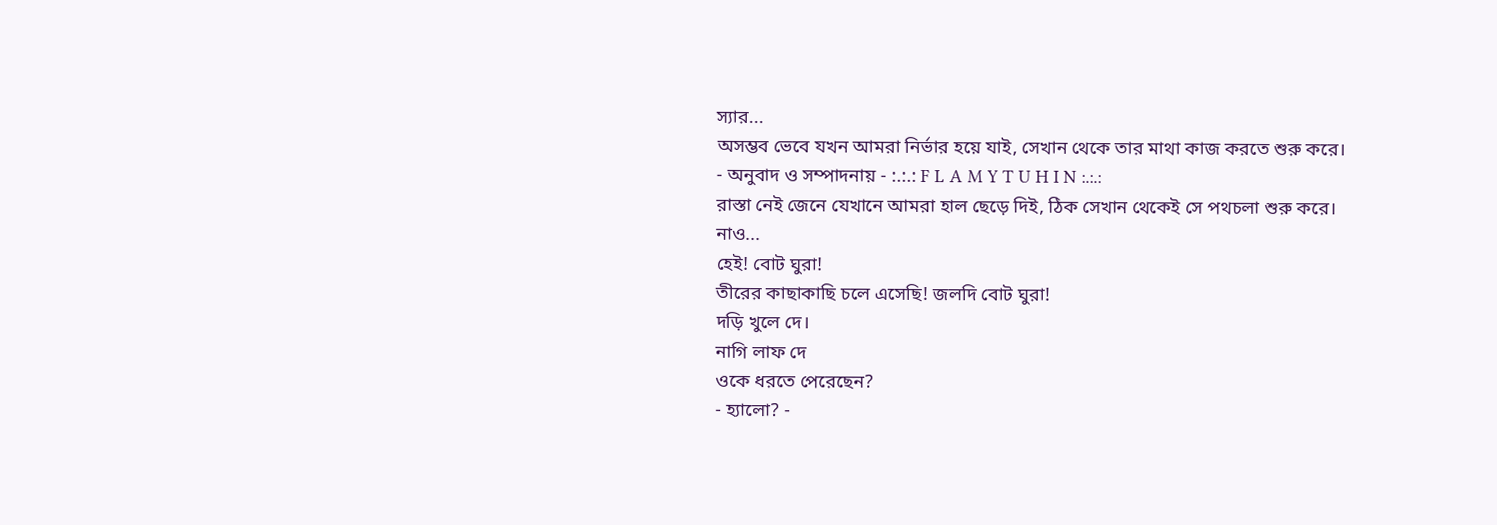স্যার...
অসম্ভব ভেবে যখন আমরা নির্ভার হয়ে যাই, সেখান থেকে তার মাথা কাজ করতে শুরু করে।
- অনুবাদ ও সম্পাদনায় - :.:.: F L A M Y T U H I N :.:.:
রাস্তা নেই জেনে যেখানে আমরা হাল ছেড়ে দিই, ঠিক সেখান থেকেই সে পথচলা শুরু করে।
নাও...
হেই! বোট ঘুরা!
তীরের কাছাকাছি চলে এসেছি! জলদি বোট ঘুরা!
দড়ি খুলে দে।
নাগি লাফ দে
ওকে ধরতে পেরেছেন?
- হ্যালো? -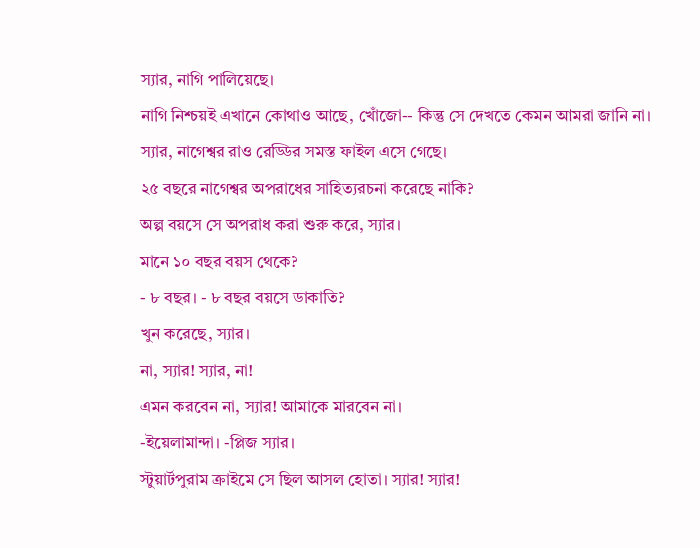স্যার, নাগি পালিয়েছে।
নাগি নিশ্চয়ই এখানে কোথাও আছে, খোঁজো-- কিন্তু সে দেখতে কেমন আমরা জানি না।
স্যার, নাগেশ্বর রাও রেড্ডির সমস্ত ফাইল এসে গেছে।
২৫ বছরে নাগেশ্বর অপরাধের সাহিত্যরচনা করেছে নাকি?
অল্প বয়সে সে অপরাধ করা শুরু করে, স্যার।
মানে ১০ বছর বয়স থেকে?
- ৮ বছর। - ৮ বছর বয়সে ডাকাতি?
খুন করেছে, স্যার।
না, স্যার! স্যার, না!
এমন করবেন না, স্যার! আমাকে মারবেন না।
-ইয়েলামান্দা। -প্লিজ স্যার।
স্টুয়ার্টপুরাম ক্রাইমে সে ছিল আসল হোতা। স্যার! স্যার!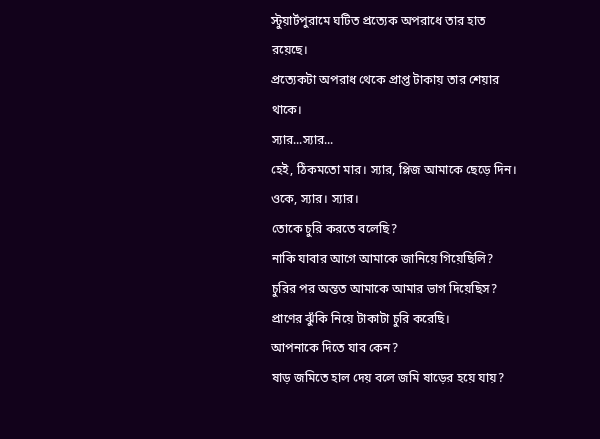স্টুয়ার্টপুরামে ঘটিত প্রত্যেক অপরাধে তার হাত রয়েছে।
প্রত্যেকটা অপরাধ থেকে প্রাপ্ত টাকায় তার শেয়ার থাকে।
স্যার...স্যার...
হেই, ঠিকমতো মার। স্যার, প্লিজ আমাকে ছেড়ে দিন।
ওকে, স্যার। স্যার।
তোকে চুরি করতে বলেছি?
নাকি যাবার আগে আমাকে জানিয়ে গিয়েছিলি?
চুরির পর অন্তত আমাকে আমার ভাগ দিয়েছিস?
প্রাণের ঝুঁকি নিয়ে টাকাটা চুরি করেছি।
আপনাকে দিতে যাব কেন?
ষাড় জমিতে হাল দেয় বলে জমি ষাড়ের হয়ে যায়?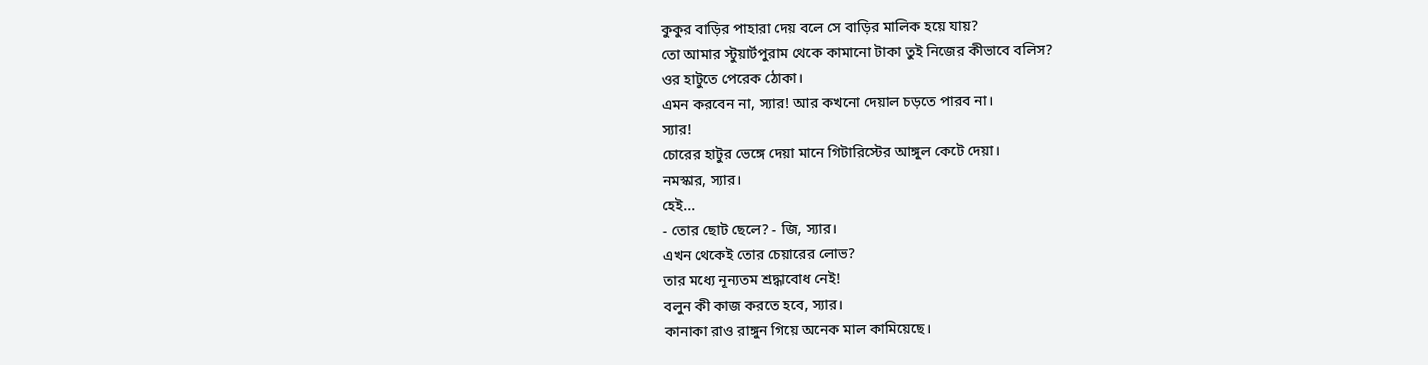কুকুর বাড়ির পাহারা দেয় বলে সে বাড়ির মালিক হয়ে যায়?
তো আমার স্টুয়ার্টপুরাম থেকে কামানো টাকা তুই নিজের কীভাবে বলিস?
ওর হাটুতে পেরেক ঠোকা।
এমন করবেন না, স্যার! আর কখনো দেয়াল চড়তে পারব না।
স্যার!
চোরের হাটুর ভেঙ্গে দেয়া মানে গিটারিস্টের আঙ্গুল কেটে দেয়া।
নমস্কার, স্যার।
হেই...
- তোর ছোট ছেলে? - জি, স্যার।
এখন থেকেই তোর চেয়ারের লোভ?
তার মধ্যে নূন্যতম শ্রদ্ধাবোধ নেই!
বলুন কী কাজ করতে হবে, স্যার।
কানাকা রাও রাঙ্গুন গিয়ে অনেক মাল কামিয়েছে।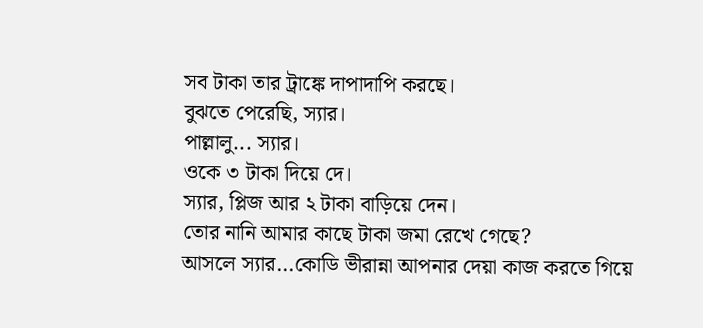সব টাকা তার ট্রাঙ্কে দাপাদাপি করছে।
বুঝতে পেরেছি, স্যার।
পাল্লালু... স্যার।
ওকে ৩ টাকা দিয়ে দে।
স্যার, প্লিজ আর ২ টাকা বাড়িয়ে দেন।
তোর নানি আমার কাছে টাকা জমা রেখে গেছে?
আসলে স্যার...কোডি ভীরান্না আপনার দেয়া কাজ করতে গিয়ে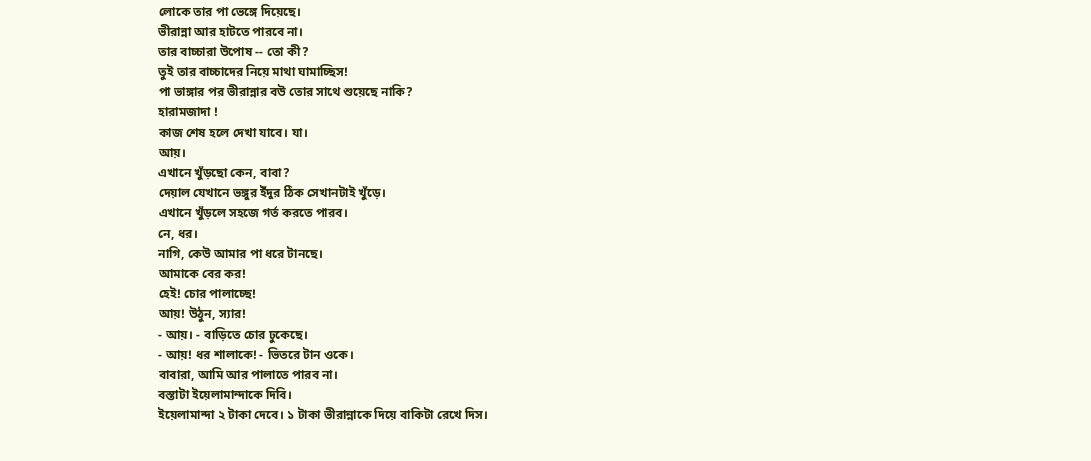লোকে তার পা ভেঙ্গে দিয়েছে।
ভীরান্না আর হাটতে পারবে না।
তার বাচ্চারা উপোষ -- তো কী?
তুই তার বাচ্চাদের নিয়ে মাথা ঘামাচ্ছিস!
পা ভাঙ্গার পর ভীরান্নার বউ তোর সাথে শুয়েছে নাকি?
হারামজাদা !
কাজ শেষ হলে দেখা যাবে। যা।
আয়।
এখানে খুঁড়ছো কেন, বাবা?
দেয়াল যেখানে ভঙ্গুর ইঁদুর ঠিক সেখানটাই খুঁড়ে।
এখানে খুঁড়লে সহজে গর্ত করতে পারব।
নে, ধর।
নাগি, কেউ আমার পা ধরে টানছে।
আমাকে বের কর!
হেই! চোর পালাচ্ছে!
আয়! উঠুন, স্যার!
- আয়। - বাড়িতে চোর ঢুকেছে।
- আয়! ধর শালাকে! - ভিতরে টান ওকে।
বাবারা, আমি আর পালাতে পারব না।
বস্তাটা ইয়েলামান্দাকে দিবি।
ইয়েলামান্দা ২ টাকা দেবে। ১ টাকা ভীরান্নাকে দিয়ে বাকিটা রেখে দিস।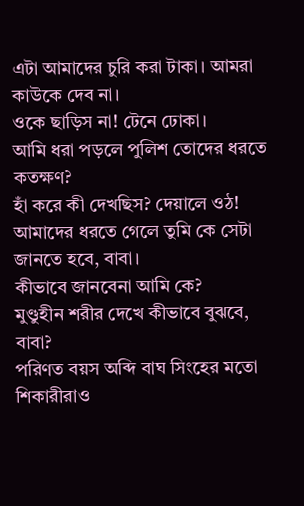এটা আমাদের চুরি করা টাকা। আমরা কাউকে দেব না।
ওকে ছাড়িস না! টেনে ঢোকা।
আমি ধরা পড়লে পুলিশ তোদের ধরতে কতক্ষণ?
হাঁ করে কী দেখছিস? দেয়ালে ওঠ!
আমাদের ধরতে গেলে তুমি কে সেটা জানতে হবে, বাবা।
কীভাবে জানবেনা আমি কে?
মুণ্ডুহীন শরীর দেখে কীভাবে বুঝবে, বাবা?
পরিণত বয়স অব্দি বাঘ সিংহের মতো শিকারীরাও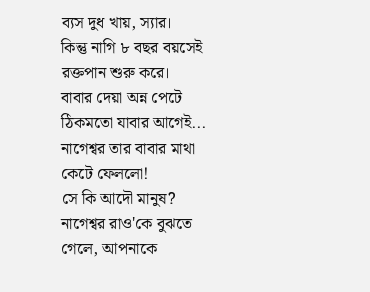ব্যস দুধ খায়, স্যার।
কিন্তু নাগি ৮ বছর বয়সেই রক্তপান শুরু করে।
বাবার দেয়া অন্ন পেটে ঠিকমতো যাবার আগেই...
নাগেশ্বর তার বাবার মাথা কেটে ফেললো!
সে কি আদৌ মানুষ?
নাগেশ্বর রাও'কে বুঝতে গেলে, আপনাকে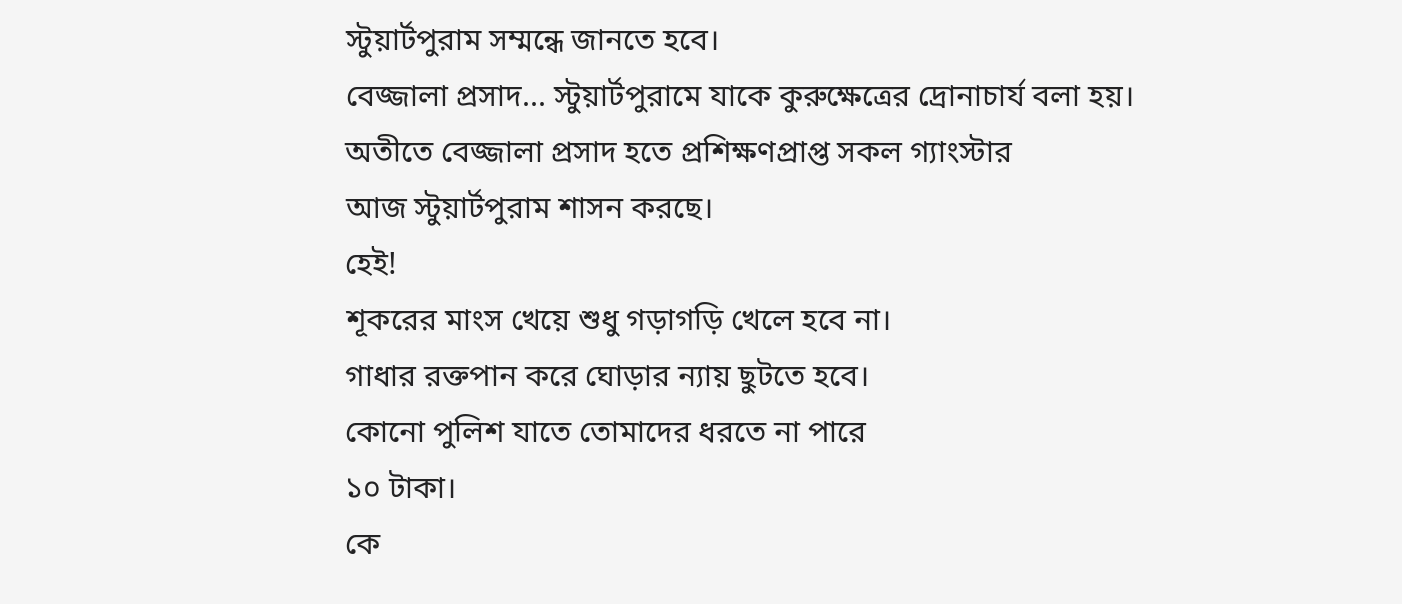স্টুয়ার্টপুরাম সম্মন্ধে জানতে হবে।
বেজ্জালা প্রসাদ... স্টুয়ার্টপুরামে যাকে কুরুক্ষেত্রের দ্রোনাচার্য বলা হয়।
অতীতে বেজ্জালা প্রসাদ হতে প্রশিক্ষণপ্রাপ্ত সকল গ্যাংস্টার
আজ স্টুয়ার্টপুরাম শাসন করছে।
হেই!
শূকরের মাংস খেয়ে শুধু গড়াগড়ি খেলে হবে না।
গাধার রক্তপান করে ঘোড়ার ন্যায় ছুটতে হবে।
কোনো পুলিশ যাতে তোমাদের ধরতে না পারে
১০ টাকা।
কে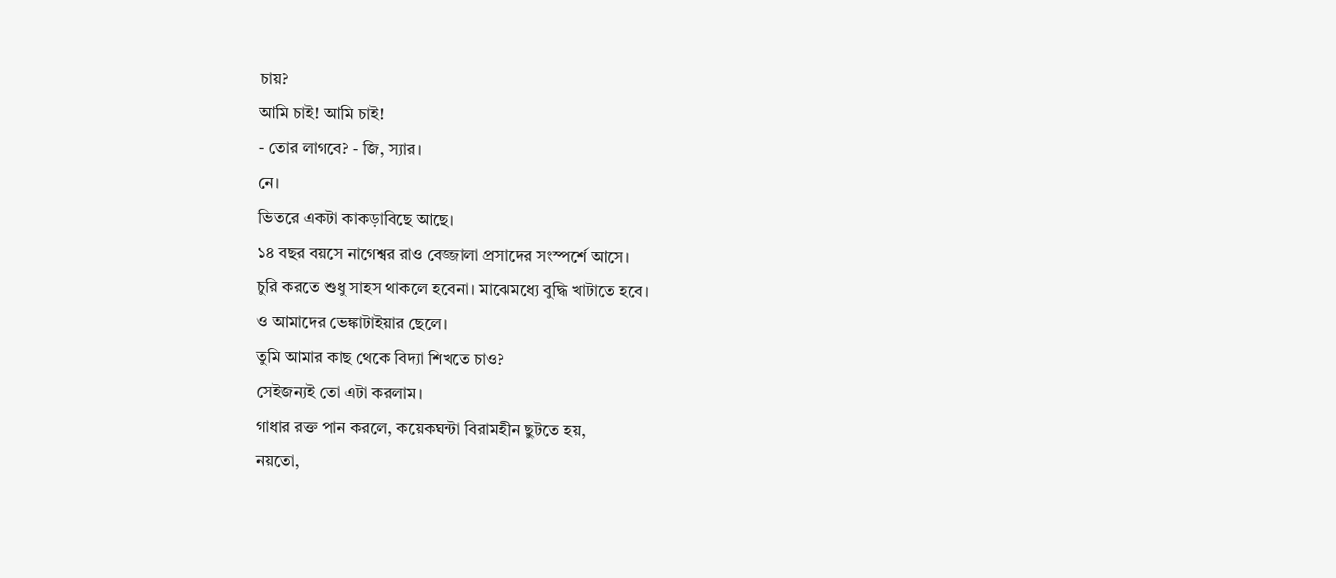চায়?
আমি চাই! আমি চাই!
- তোর লাগবে? - জি, স্যার।
নে।
ভিতরে একটা কাকড়াবিছে আছে।
১৪ বছর বয়সে নাগেশ্বর রাও বেজ্জালা প্রসাদের সংস্পর্শে আসে।
চুরি করতে শুধু সাহস থাকলে হবেনা। মাঝেমধ্যে বুদ্ধি খাটাতে হবে।
ও আমাদের ভেঙ্কাটাইয়ার ছেলে।
তুমি আমার কাছ থেকে বিদ্যা শিখতে চাও?
সেইজন্যই তো এটা করলাম।
গাধার রক্ত পান করলে, কয়েকঘন্টা বিরামহীন ছুটতে হয়,
নয়তো,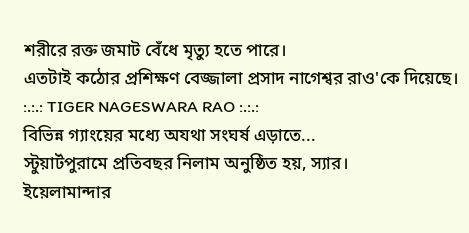শরীরে রক্ত জমাট বেঁধে মৃত্যু হতে পারে।
এতটাই কঠোর প্রশিক্ষণ বেজ্জালা প্রসাদ নাগেশ্বর রাও'কে দিয়েছে।
:.:.: TIGER NAGESWARA RAO :.:.:
বিভিন্ন গ্যাংয়ের মধ্যে অযথা সংঘর্ষ এড়াতে...
স্টুয়ার্টপুরামে প্রতিবছর নিলাম অনুষ্ঠিত হয়, স্যার।
ইয়েলামান্দার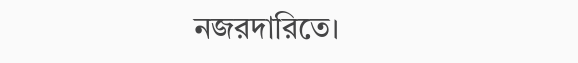নজরদারিতে।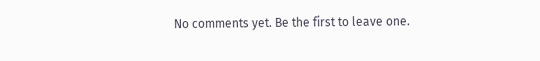No comments yet. Be the first to leave one.